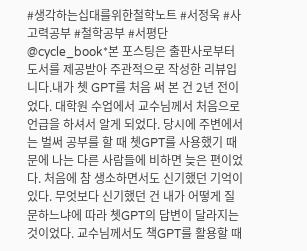#생각하는십대를위한철학노트 #서정욱 #사고력공부 #철학공부 #서평단 @cycle_book*본 포스팅은 출판사로부터 도서를 제공받아 주관적으로 작성한 리뷰입니다.내가 쳇 GPT를 처음 써 본 건 2년 전이었다. 대학원 수업에서 교수님께서 처음으로 언급을 하셔서 알게 되었다. 당시에 주변에서는 벌써 공부를 할 때 쳇GPT를 사용했기 때문에 나는 다른 사람들에 비하면 늦은 편이었다. 처음에 참 생소하면서도 신기했던 기억이 있다. 무엇보다 신기했던 건 내가 어떻게 질문하느냐에 따라 쳇GPT의 답변이 달라지는 것이었다. 교수님께서도 책GPT를 활용할 때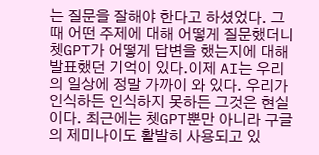는 질문을 잘해야 한다고 하셨었다. 그때 어떤 주제에 대해 어떻게 질문했더니 쳇GPT가 어떻게 답변을 했는지에 대해 발표했던 기억이 있다.이제 AI는 우리의 일상에 정말 가까이 와 있다. 우리가 인식하든 인식하지 못하든 그것은 현실이다. 최근에는 쳇GPT뿐만 아니라 구글의 제미나이도 활발히 사용되고 있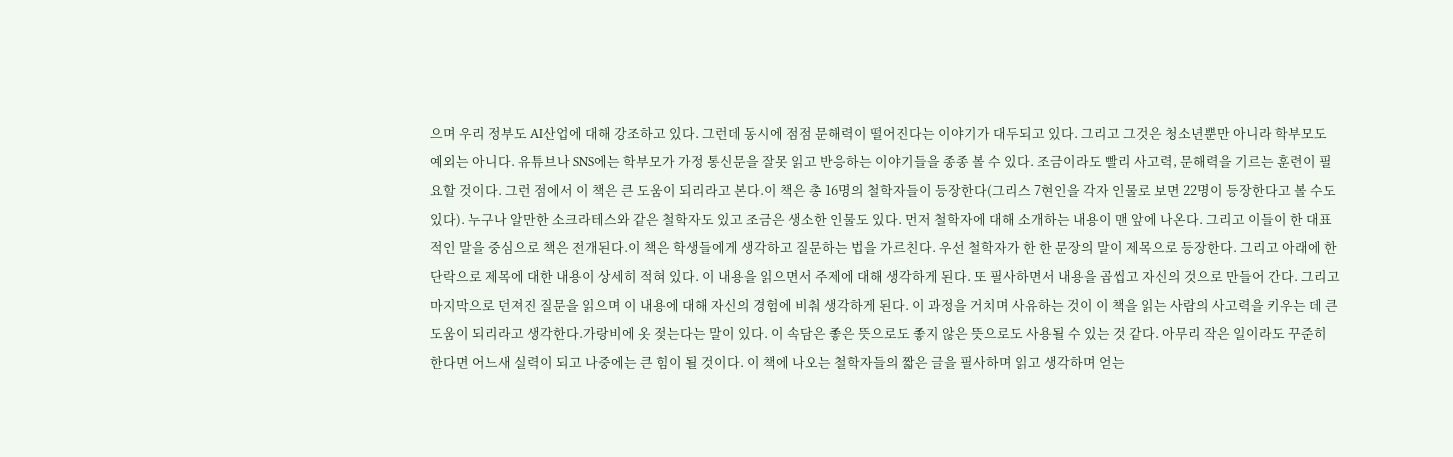으며 우리 정부도 AI산업에 대해 강조하고 있다. 그런데 동시에 점점 문해력이 떨어진다는 이야기가 대두되고 있다. 그리고 그것은 청소년뿐만 아니라 학부모도 예외는 아니다. 유튜브나 SNS에는 학부모가 가정 통신문을 잘못 읽고 반응하는 이야기들을 종종 볼 수 있다. 조금이라도 빨리 사고력, 문해력을 기르는 훈련이 필요할 것이다. 그런 점에서 이 책은 큰 도움이 되리라고 본다.이 책은 총 16명의 철학자들이 등장한다(그리스 7현인을 각자 인물로 보면 22명이 등장한다고 볼 수도 있다). 누구나 알만한 소크라테스와 같은 철학자도 있고 조금은 생소한 인물도 있다. 먼저 철학자에 대해 소개하는 내용이 맨 앞에 나온다. 그리고 이들이 한 대표적인 말을 중심으로 책은 전개된다.이 책은 학생들에게 생각하고 질문하는 법을 가르친다. 우선 철학자가 한 한 문장의 말이 제목으로 등장한다. 그리고 아래에 한 단락으로 제목에 대한 내용이 상세히 적혀 있다. 이 내용을 읽으면서 주제에 대해 생각하게 된다. 또 필사하면서 내용을 곱씹고 자신의 것으로 만들어 간다. 그리고 마지막으로 던져진 질문을 읽으며 이 내용에 대해 자신의 경험에 비춰 생각하게 된다. 이 과정을 거치며 사유하는 것이 이 책을 읽는 사람의 사고력을 키우는 데 큰 도움이 되리라고 생각한다.가랑비에 옷 젖는다는 말이 있다. 이 속담은 좋은 뜻으로도 좋지 않은 뜻으로도 사용될 수 있는 것 같다. 아무리 작은 일이라도 꾸준히 한다면 어느새 실력이 되고 나중에는 큰 힘이 될 것이다. 이 책에 나오는 철학자들의 짧은 글을 필사하며 읽고 생각하며 얻는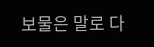보물은 말로 다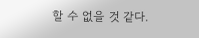할 수 없을 것 같다.